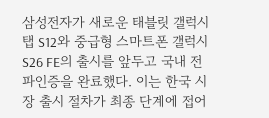삼성전자가 새로운 태블릿 갤럭시 탭 S12와 중급형 스마트폰 갤럭시 S26 FE의 출시를 앞두고 국내 전파인증을 완료했다. 이는 한국 시장 출시 절차가 최종 단계에 접어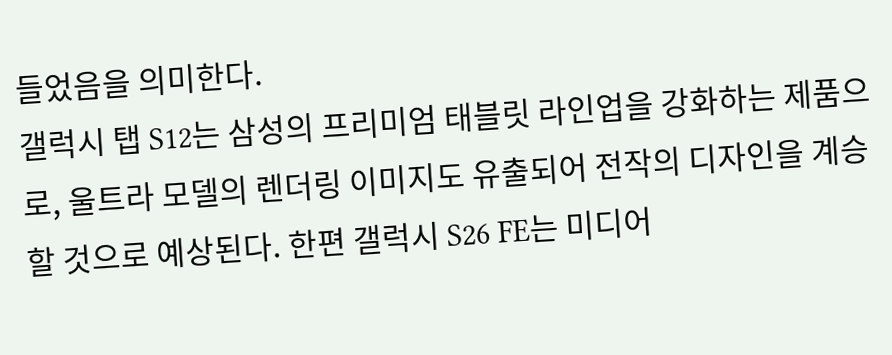들었음을 의미한다.
갤럭시 탭 S12는 삼성의 프리미엄 태블릿 라인업을 강화하는 제품으로, 울트라 모델의 렌더링 이미지도 유출되어 전작의 디자인을 계승할 것으로 예상된다. 한편 갤럭시 S26 FE는 미디어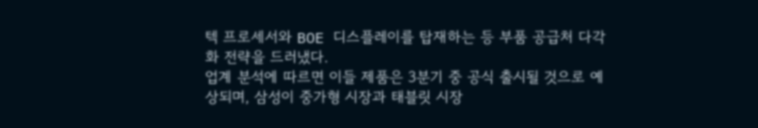텍 프로세서와 BOE 디스플레이를 탑재하는 등 부품 공급처 다각화 전략을 드러냈다.
업계 분석에 따르면 이들 제품은 3분기 중 공식 출시될 것으로 예상되며, 삼성이 중가형 시장과 태블릿 시장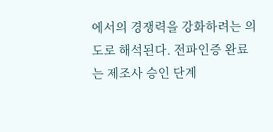에서의 경쟁력을 강화하려는 의도로 해석된다. 전파인증 완료는 제조사 승인 단계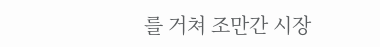를 거쳐 조만간 시장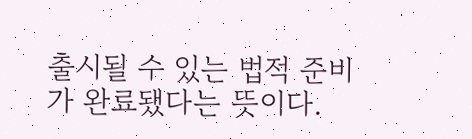출시될 수 있는 법적 준비가 완료됐다는 뜻이다.